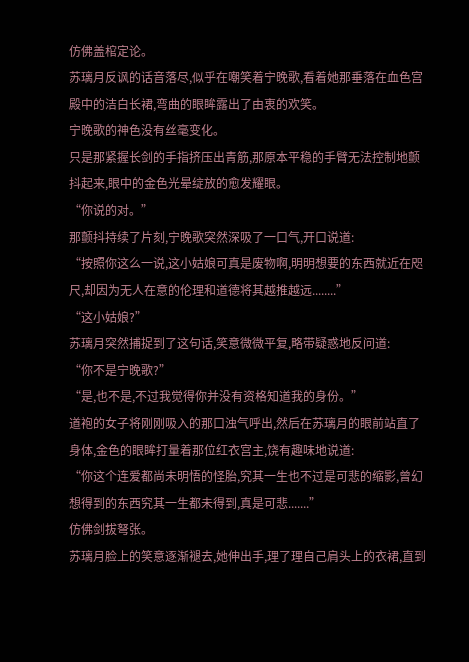仿佛盖棺定论。
苏璃月反讽的话音落尽,似乎在嘲笑着宁晚歌,看着她那垂落在血色宫殿中的洁白长裙,弯曲的眼眸露出了由衷的欢笑。
宁晚歌的神色没有丝毫变化。
只是那紧握长剑的手指挤压出青筋,那原本平稳的手臂无法控制地颤抖起来,眼中的金色光晕绽放的愈发耀眼。
“你说的对。”
那颤抖持续了片刻,宁晚歌突然深吸了一口气,开口说道:
“按照你这么一说,这小姑娘可真是废物啊,明明想要的东西就近在咫尺,却因为无人在意的伦理和道德将其越推越远........”
“这小姑娘?”
苏璃月突然捕捉到了这句话,笑意微微平复,略带疑惑地反问道:
“你不是宁晚歌?”
“是,也不是,不过我觉得你并没有资格知道我的身份。”
道袍的女子将刚刚吸入的那口浊气呼出,然后在苏璃月的眼前站直了身体,金色的眼眸打量着那位红衣宫主,饶有趣味地说道:
“你这个连爱都尚未明悟的怪胎,究其一生也不过是可悲的缩影,曾幻想得到的东西究其一生都未得到,真是可悲.......”
仿佛剑拔弩张。
苏璃月脸上的笑意逐渐褪去,她伸出手,理了理自己肩头上的衣裙,直到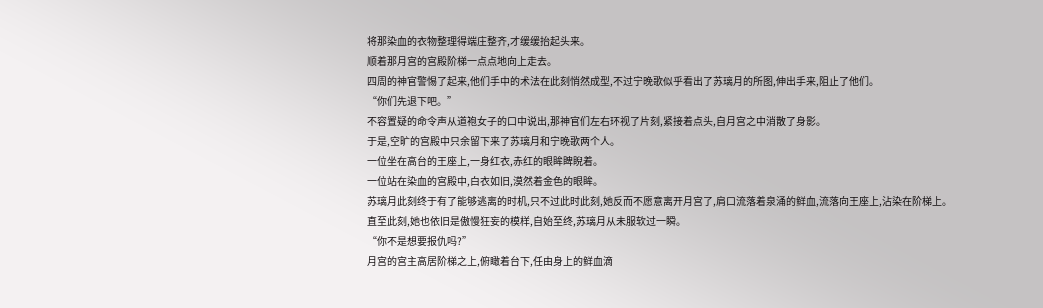将那染血的衣物整理得端庄整齐,才缓缓抬起头来。
顺着那月宫的宫殿阶梯一点点地向上走去。
四周的神官警惕了起来,他们手中的术法在此刻悄然成型,不过宁晚歌似乎看出了苏璃月的所图,伸出手来,阻止了他们。
“你们先退下吧。”
不容置疑的命令声从道袍女子的口中说出,那神官们左右环视了片刻,紧接着点头,自月宫之中消散了身影。
于是,空旷的宫殿中只余留下来了苏璃月和宁晚歌两个人。
一位坐在高台的王座上,一身红衣,赤红的眼眸睥睨着。
一位站在染血的宫殿中,白衣如旧,漠然着金色的眼眸。
苏璃月此刻终于有了能够逃离的时机,只不过此时此刻,她反而不愿意离开月宫了,肩口流落着泉涌的鲜血,流落向王座上,沾染在阶梯上。
直至此刻,她也依旧是傲慢狂妄的模样,自始至终,苏璃月从未服软过一瞬。
“你不是想要报仇吗?”
月宫的宫主高居阶梯之上,俯瞰着台下,任由身上的鲜血滴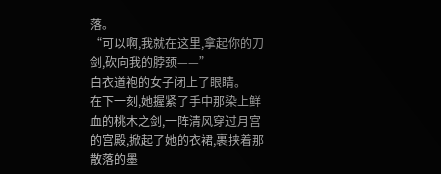落。
“可以啊,我就在这里,拿起你的刀剑,砍向我的脖颈——”
白衣道袍的女子闭上了眼睛。
在下一刻,她握紧了手中那染上鲜血的桃木之剑,一阵清风穿过月宫的宫殿,掀起了她的衣裙,裹挟着那散落的墨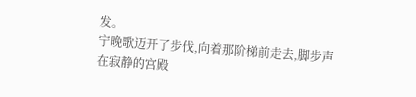发。
宁晚歌迈开了步伐,向着那阶梯前走去,脚步声在寂静的宫殿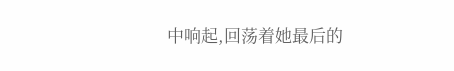中响起,回荡着她最后的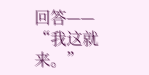回答——
“我这就来。”